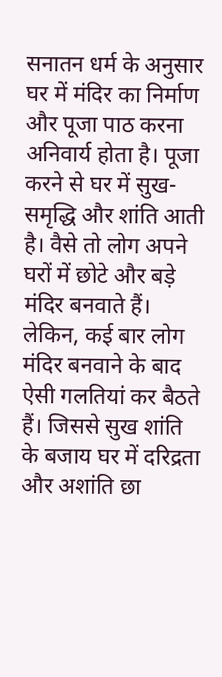सनातन धर्म के अनुसार घर में मंदिर का निर्माण और पूजा पाठ करना अनिवार्य होता है। पूजा करने से घर में सुख-समृद्धि और शांति आती है। वैसे तो लोग अपने घरों में छोटे और बड़े मंदिर बनवाते हैं। लेकिन, कई बार लोग मंदिर बनवाने के बाद ऐसी गलतियां कर बैठते हैं। जिससे सुख शांति के बजाय घर में दरिद्रता और अशांति छा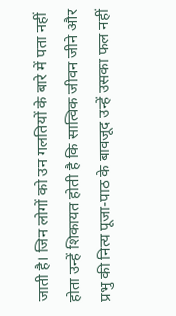जाती है। जिन लोगों को उन गलतियों के बारे में पता नहीं होता उन्हें शिकायत होती है कि सात्विक जीवन जीने और प्रभु की नित्य पूजा-पाठ के बावजूद उन्हें उसका फल नहीं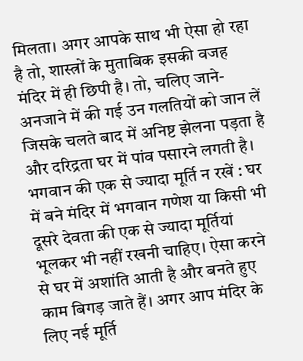मिलता। अगर आपके साथ भी ऐसा हो रहा है तो, शास्त्रों के मुताबिक इसकी वजह मंदिर में ही छिपी है। तो, चलिए जाने-अनजाने में की गई उन गलतियों को जान लें जिसके चलते बाद में अनिष्ट झेलना पड़ता है और दरिद्रता घर में पांव पसारने लगती है।
भगवान की एक से ज्यादा मूर्ति न रखें : घर में बने मंदिर में भगवान गणेश या किसी भी दूसरे देवता की एक से ज्यादा मूर्तियां भूलकर भी नहीं रखनी चाहिए। ऐसा करने से घर में अशांति आती है और बनते हुए काम बिगड़ जाते हैं। अगर आप मंदिर के लिए नई मूर्ति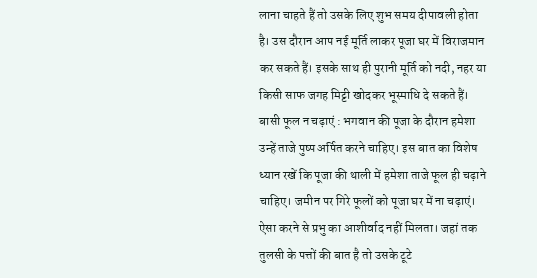लाना चाहते हैं तो उसके लिए शुभ समय दीपावली होता है। उस दौरान आप नई मूर्ति लाकर पूजा घर में विराजमान कर सकते हैं। इसके साथ ही पुरानी मूर्ति को नदी, नहर या किसी साफ जगह मिट्टी खोदकर भूस्माधि दे सकते हैं।
बासी फूल न चढ़ाएं : भगवान की पूजा के दौरान हमेशा उन्हें ताजे पुष्प अर्पित करने चाहिए। इस बात का विशेष ध्यान रखें कि पूजा की थाली में हमेशा ताजे फूल ही चढ़ाने चाहिए। जमीन पर गिरे फूलों को पूजा घर में ना चढ़ाएं। ऐसा करने से प्रभु का आशीर्वाद नहीं मिलता। जहां तक तुलसी के पत्तों की बात है तो उसके टूटे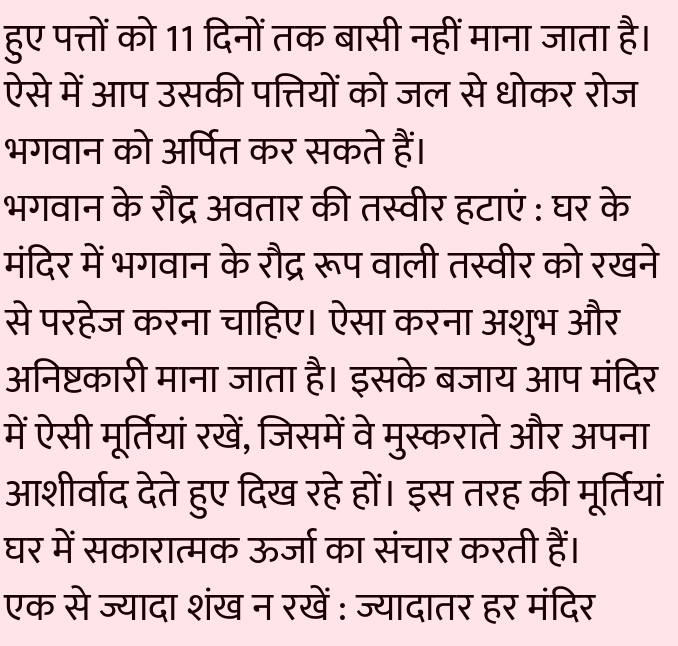हुए पत्तों को 11 दिनों तक बासी नहीं माना जाता है। ऐसे में आप उसकी पत्तियों को जल से धोकर रोज भगवान को अर्पित कर सकते हैं।
भगवान के रौद्र अवतार की तस्वीर हटाएं : घर के मंदिर में भगवान के रौद्र रूप वाली तस्वीर को रखने से परहेज करना चाहिए। ऐसा करना अशुभ और अनिष्टकारी माना जाता है। इसके बजाय आप मंदिर में ऐसी मूर्तियां रखें, जिसमें वे मुस्कराते और अपना आशीर्वाद देते हुए दिख रहे हों। इस तरह की मूर्तियां घर में सकारात्मक ऊर्जा का संचार करती हैं।
एक से ज्यादा शंख न रखें : ज्यादातर हर मंदिर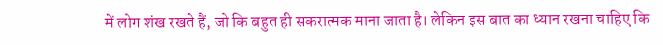में लोग शंख रखते हैं, जो कि बहुत ही सकरात्मक माना जाता है। लेकिन इस बात का ध्यान रखना चाहिए कि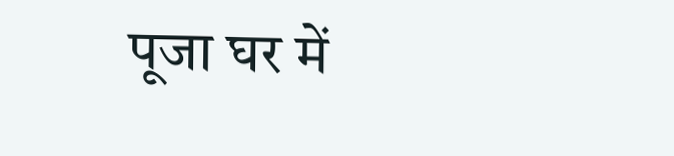पूजा घर में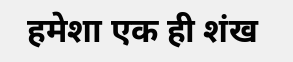हमेशा एक ही शंख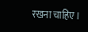रखना चाहिए।